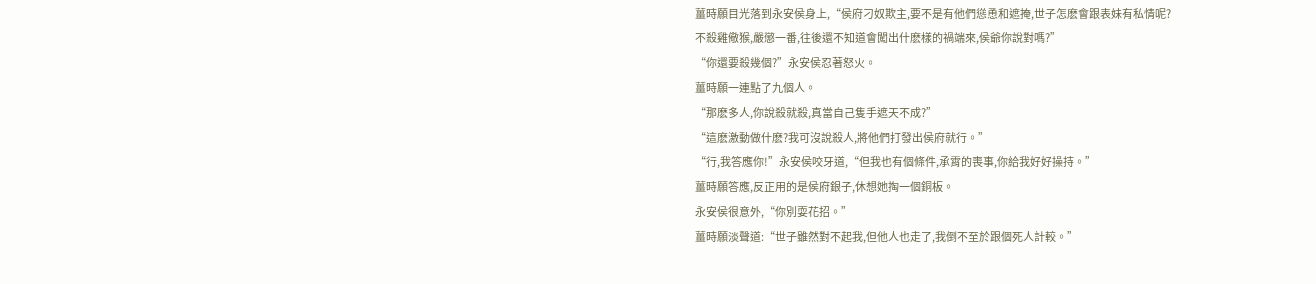薑時願目光落到永安侯身上,“侯府刁奴欺主,要不是有他們慫恿和遮掩,世子怎麽會跟表妹有私情呢?
不殺雞儆猴,嚴懲一番,往後還不知道會闖出什麽樣的禍端來,侯爺你說對嗎?”
“你還要殺幾個?”永安侯忍著怒火。
薑時願一連點了九個人。
“那麽多人,你說殺就殺,真當自己隻手遮天不成?”
“這麽激動做什麽?我可沒說殺人,將他們打發出侯府就行。”
“行,我答應你!”永安侯咬牙道,“但我也有個條件,承霄的喪事,你給我好好操持。”
薑時願答應,反正用的是侯府銀子,休想她掏一個銅板。
永安侯很意外,“你別耍花招。”
薑時願淡聲道:“世子雖然對不起我,但他人也走了,我倒不至於跟個死人計較。”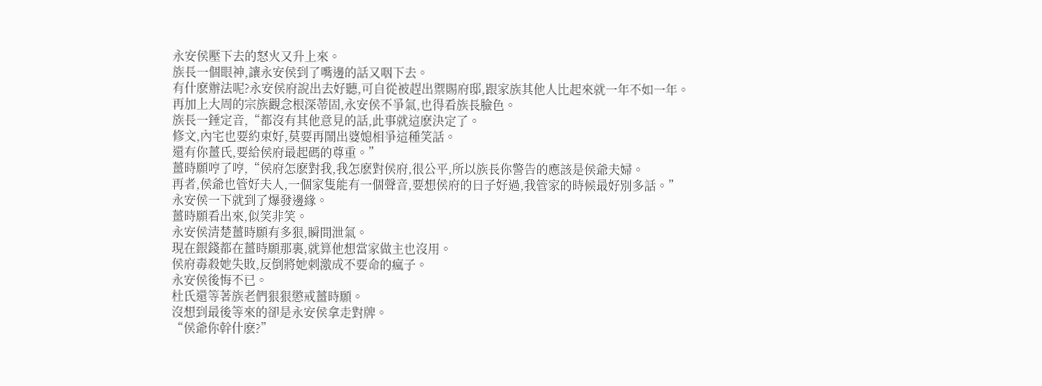永安侯壓下去的怒火又升上來。
族長一個眼神,讓永安侯到了嘴邊的話又咽下去。
有什麽辦法呢?永安侯府說出去好聽,可自從被趕出禦賜府邸,跟家族其他人比起來就一年不如一年。
再加上大周的宗族觀念根深蒂固,永安侯不爭氣,也得看族長臉色。
族長一錘定音,“都沒有其他意見的話,此事就這麽決定了。
修文,內宅也要約束好,莫要再鬧出婆媳相爭這種笑話。
還有你薑氏,要給侯府最起碼的尊重。”
薑時願哼了哼,“侯府怎麽對我,我怎麽對侯府,很公平,所以族長你警告的應該是侯爺夫婦。
再者,侯爺也管好夫人,一個家隻能有一個聲音,要想侯府的日子好過,我管家的時候最好別多話。”
永安侯一下就到了爆發邊緣。
薑時願看出來,似笑非笑。
永安侯清楚薑時願有多狠,瞬間泄氣。
現在銀錢都在薑時願那裏,就算他想當家做主也沒用。
侯府毒殺她失敗,反倒將她刺激成不要命的瘋子。
永安侯後悔不已。
杜氏還等著族老們狠狠懲戒薑時願。
沒想到最後等來的卻是永安侯拿走對牌。
“侯爺你幹什麽?”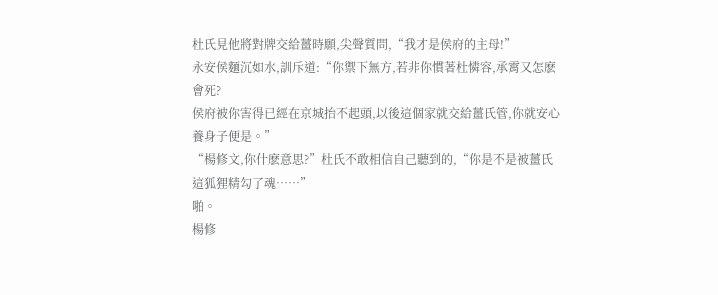杜氏見他將對牌交給薑時願,尖聲質問,“我才是侯府的主母!”
永安侯麵沉如水,訓斥道:“你禦下無方,若非你慣著杜憐容,承霄又怎麽會死?
侯府被你害得已經在京城抬不起頭,以後這個家就交給薑氏管,你就安心養身子便是。”
“楊修文,你什麽意思?”杜氏不敢相信自己聽到的,“你是不是被薑氏這狐狸精勾了魂……”
啪。
楊修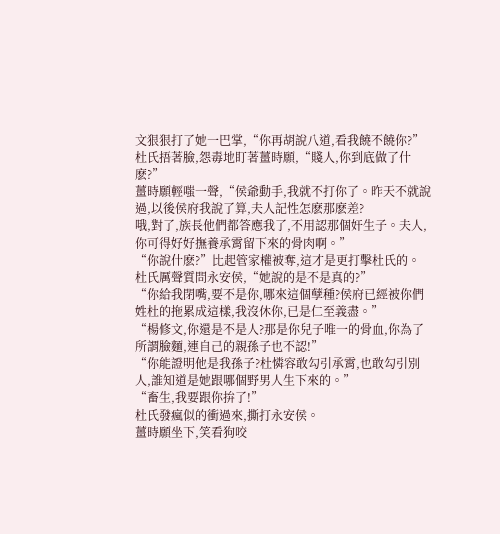文狠狠打了她一巴掌,“你再胡說八道,看我饒不饒你?”
杜氏捂著臉,怨毒地盯著薑時願,“賤人,你到底做了什麽?”
薑時願輕嗤一聲,“侯爺動手,我就不打你了。昨天不就說過,以後侯府我說了算,夫人記性怎麽那麽差?
哦,對了,族長他們都答應我了,不用認那個奸生子。夫人,你可得好好撫養承霄留下來的骨肉啊。”
“你說什麽?”比起管家權被奪,這才是更打擊杜氏的。
杜氏厲聲質問永安侯,“她說的是不是真的?”
“你給我閉嘴,要不是你,哪來這個孽種?侯府已經被你們姓杜的拖累成這樣,我沒休你,已是仁至義盡。”
“楊修文,你還是不是人?那是你兒子唯一的骨血,你為了所謂臉麵,連自己的親孫子也不認!”
“你能證明他是我孫子?杜憐容敢勾引承霄,也敢勾引別人,誰知道是她跟哪個野男人生下來的。”
“畜生,我要跟你拚了!”
杜氏發瘋似的衝過來,撕打永安侯。
薑時願坐下,笑看狗咬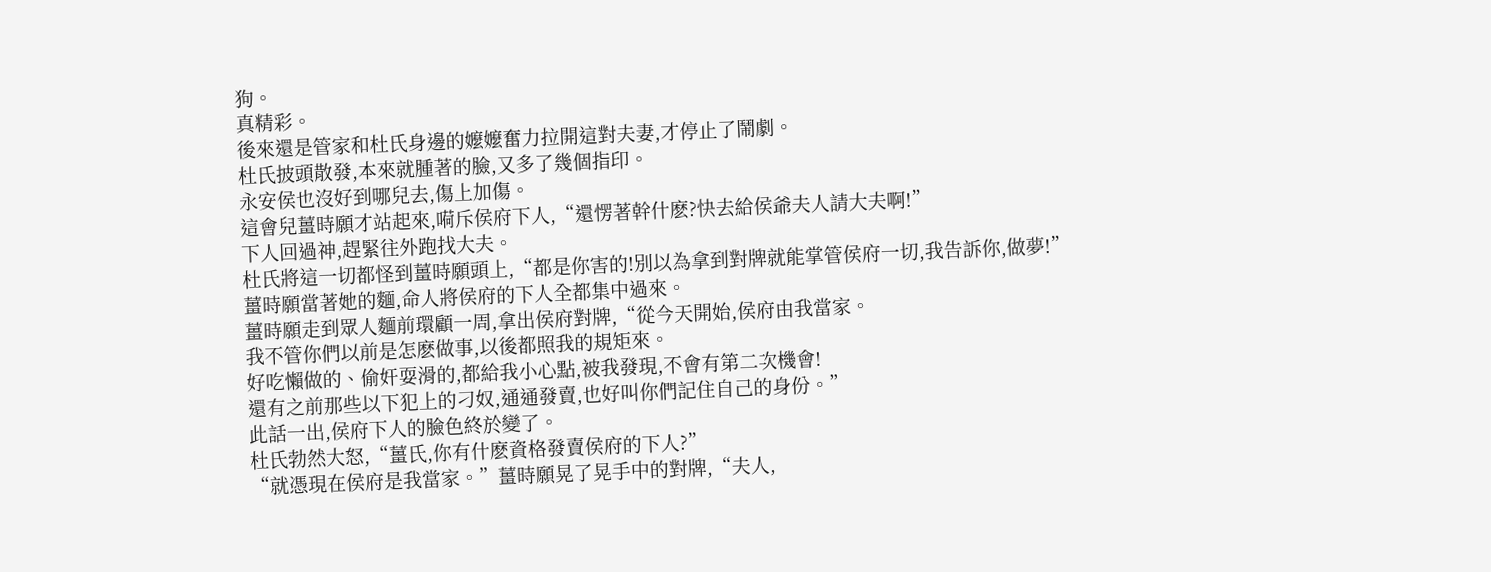狗。
真精彩。
後來還是管家和杜氏身邊的嬤嬤奮力拉開這對夫妻,才停止了鬧劇。
杜氏披頭散發,本來就腫著的臉,又多了幾個指印。
永安侯也沒好到哪兒去,傷上加傷。
這會兒薑時願才站起來,嗬斥侯府下人,“還愣著幹什麽?快去給侯爺夫人請大夫啊!”
下人回過神,趕緊往外跑找大夫。
杜氏將這一切都怪到薑時願頭上,“都是你害的!別以為拿到對牌就能掌管侯府一切,我告訴你,做夢!”
薑時願當著她的麵,命人將侯府的下人全都集中過來。
薑時願走到眾人麵前環顧一周,拿出侯府對牌,“從今天開始,侯府由我當家。
我不管你們以前是怎麽做事,以後都照我的規矩來。
好吃懶做的、偷奸耍滑的,都給我小心點,被我發現,不會有第二次機會!
還有之前那些以下犯上的刁奴,通通發賣,也好叫你們記住自己的身份。”
此話一出,侯府下人的臉色終於變了。
杜氏勃然大怒,“薑氏,你有什麽資格發賣侯府的下人?”
“就憑現在侯府是我當家。”薑時願晃了晃手中的對牌,“夫人,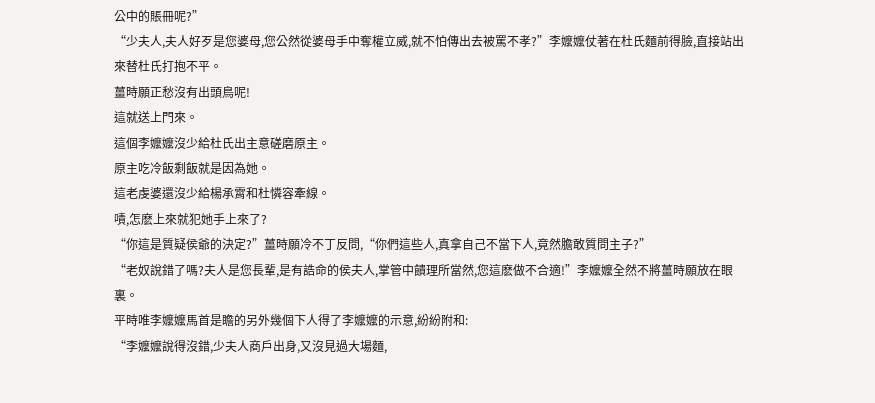公中的賬冊呢?”
“少夫人,夫人好歹是您婆母,您公然從婆母手中奪權立威,就不怕傳出去被罵不孝?”李嬤嬤仗著在杜氏麵前得臉,直接站出來替杜氏打抱不平。
薑時願正愁沒有出頭鳥呢!
這就送上門來。
這個李嬤嬤沒少給杜氏出主意磋磨原主。
原主吃冷飯剩飯就是因為她。
這老虔婆還沒少給楊承霄和杜憐容牽線。
嘖,怎麽上來就犯她手上來了?
“你這是質疑侯爺的決定?”薑時願冷不丁反問,“你們這些人,真拿自己不當下人,竟然膽敢質問主子?”
“老奴說錯了嗎?夫人是您長輩,是有誥命的侯夫人,掌管中饋理所當然,您這麽做不合適!”李嬤嬤全然不將薑時願放在眼裏。
平時唯李嬤嬤馬首是瞻的另外幾個下人得了李嬤嬤的示意,紛紛附和:
“李嬤嬤說得沒錯,少夫人商戶出身,又沒見過大場麵,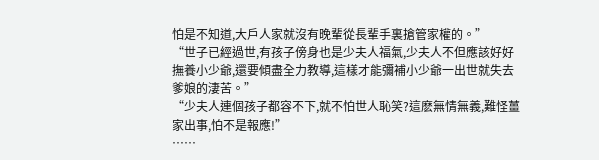怕是不知道,大戶人家就沒有晚輩從長輩手裏搶管家權的。”
“世子已經過世,有孩子傍身也是少夫人福氣,少夫人不但應該好好撫養小少爺,還要傾盡全力教導,這樣才能彌補小少爺一出世就失去爹娘的淒苦。”
“少夫人連個孩子都容不下,就不怕世人恥笑?這麽無情無義,難怪薑家出事,怕不是報應!”
……